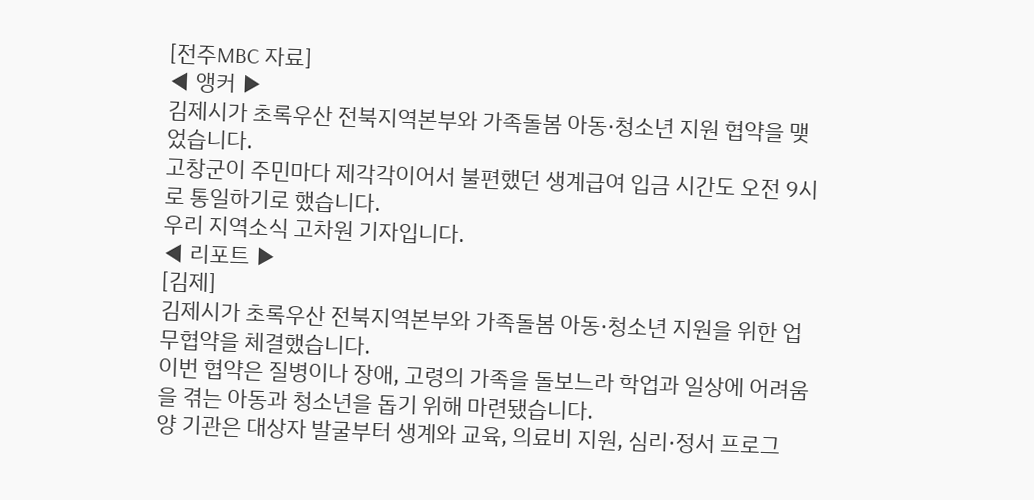[전주MBC 자료]
◀ 앵커 ▶
김제시가 초록우산 전북지역본부와 가족돌봄 아동·청소년 지원 협약을 맺었습니다.
고창군이 주민마다 제각각이어서 불편했던 생계급여 입금 시간도 오전 9시로 통일하기로 했습니다.
우리 지역소식 고차원 기자입니다.
◀ 리포트 ▶
[김제]
김제시가 초록우산 전북지역본부와 가족돌봄 아동·청소년 지원을 위한 업무협약을 체결했습니다.
이번 협약은 질병이나 장애, 고령의 가족을 돌보느라 학업과 일상에 어려움을 겪는 아동과 청소년을 돕기 위해 마련됐습니다.
양 기관은 대상자 발굴부터 생계와 교육, 의료비 지원, 심리·정서 프로그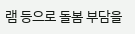램 등으로 돌봄 부담을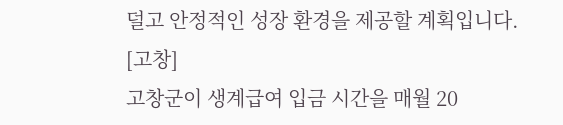덜고 안정적인 성장 환경을 제공할 계획입니다.
[고창]
고창군이 생계급여 입금 시간을 매월 20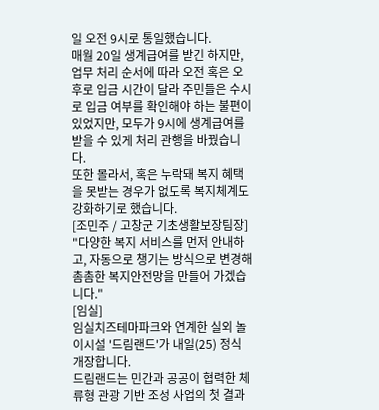일 오전 9시로 통일했습니다.
매월 20일 생계급여를 받긴 하지만, 업무 처리 순서에 따라 오전 혹은 오후로 입금 시간이 달라 주민들은 수시로 입금 여부를 확인해야 하는 불편이 있었지만, 모두가 9시에 생계급여를 받을 수 있게 처리 관행을 바꿨습니다.
또한 몰라서, 혹은 누락돼 복지 혜택을 못받는 경우가 없도록 복지체계도 강화하기로 했습니다.
[조민주 / 고창군 기초생활보장팀장]
"다양한 복지 서비스를 먼저 안내하고, 자동으로 챙기는 방식으로 변경해 촘촘한 복지안전망을 만들어 가겠습니다."
[임실]
임실치즈테마파크와 연계한 실외 놀이시설 '드림랜드'가 내일(25) 정식 개장합니다.
드림랜드는 민간과 공공이 협력한 체류형 관광 기반 조성 사업의 첫 결과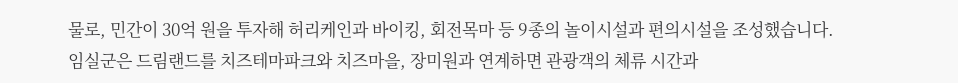물로, 민간이 30억 원을 투자해 허리케인과 바이킹, 회전목마 등 9종의 놀이시설과 편의시설을 조성했습니다.
임실군은 드림랜드를 치즈테마파크와 치즈마을, 장미원과 연계하면 관광객의 체류 시간과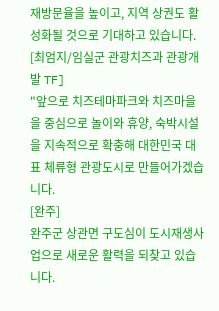재방문율을 높이고, 지역 상권도 활성화될 것으로 기대하고 있습니다.
[최엄지/임실군 관광치즈과 관광개발 TF]
"앞으로 치즈테마파크와 치즈마을을 중심으로 놀이와 휴양, 숙박시설을 지속적으로 확충해 대한민국 대표 체류형 관광도시로 만들어가겠습니다.
[완주]
완주군 상관면 구도심이 도시재생사업으로 새로운 활력을 되찾고 있습니다.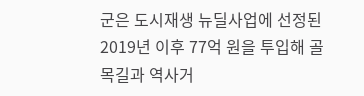군은 도시재생 뉴딜사업에 선정된 2019년 이후 77억 원을 투입해 골목길과 역사거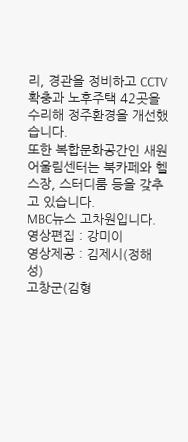리, 경관을 정비하고 CCTV 확충과 노후주택 42곳을 수리해 정주환경을 개선했습니다.
또한 복합문화공간인 새원어울림센터는 북카페와 헬스장, 스터디룸 등을 갖추고 있습니다.
MBC뉴스 고차원입니다.
영상편집 : 강미이
영상제공 : 김제시(정해성)
고창군(김형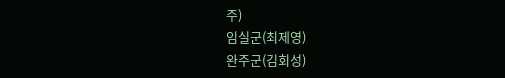주)
임실군(최제영)
완주군(김회성)